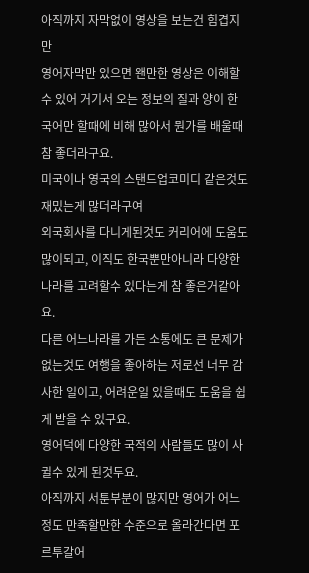아직까지 자막없이 영상을 보는건 힘겹지만
영어자막만 있으면 왠만한 영상은 이해할수 있어 거기서 오는 정보의 질과 양이 한국어만 할때에 비해 많아서 뭔가를 배울때 참 좋더라구요.
미국이나 영국의 스탠드업코미디 같은것도 재밌는게 많더라구여
외국회사를 다니게된것도 커리어에 도움도 많이되고, 이직도 한국뿐만아니라 다양한 나라를 고려할수 있다는게 참 좋은거같아요.
다른 어느나라를 가든 소통에도 큰 문제가 없는것도 여행을 좋아하는 저로선 너무 감사한 일이고, 어려운일 있을때도 도움을 쉽게 받을 수 있구요.
영어덕에 다양한 국적의 사람들도 많이 사귈수 있게 된것두요.
아직까지 서툰부분이 많지만 영어가 어느정도 만족할만한 수준으로 올라간다면 포르투갈어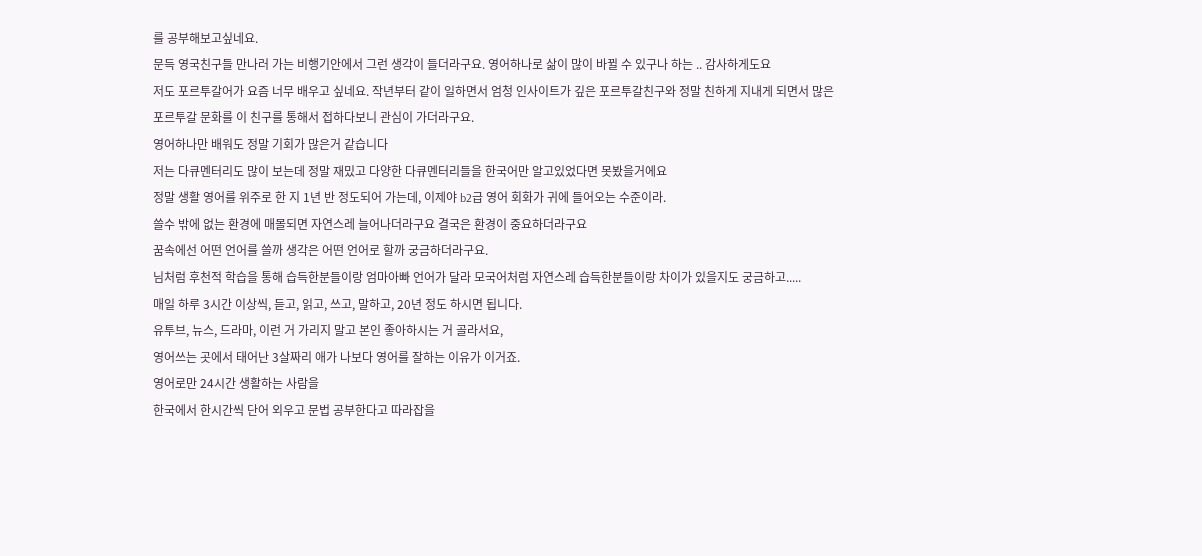를 공부해보고싶네요.
문득 영국친구들 만나러 가는 비행기안에서 그런 생각이 들더라구요. 영어하나로 삶이 많이 바뀔 수 있구나 하는 .. 감사하게도요
저도 포르투갈어가 요즘 너무 배우고 싶네요. 작년부터 같이 일하면서 엄청 인사이트가 깊은 포르투갈친구와 정말 친하게 지내게 되면서 많은 포르투갈 문화를 이 친구를 통해서 접하다보니 관심이 가더라구요.
영어하나만 배워도 정말 기회가 많은거 같습니다
저는 다큐멘터리도 많이 보는데 정말 재밌고 다양한 다큐멘터리들을 한국어만 알고있었다면 못봤을거에요
정말 생활 영어를 위주로 한 지 1년 반 정도되어 가는데, 이제야 b2급 영어 회화가 귀에 들어오는 수준이라.
쓸수 밖에 없는 환경에 매몰되면 자연스레 늘어나더라구요 결국은 환경이 중요하더라구요
꿈속에선 어떤 언어를 쓸까 생각은 어떤 언어로 할까 궁금하더라구요.
님처럼 후천적 학습을 통해 습득한분들이랑 엄마아빠 언어가 달라 모국어처럼 자연스레 습득한분들이랑 차이가 있을지도 궁금하고.....
매일 하루 3시간 이상씩, 듣고, 읽고, 쓰고, 말하고, 20년 정도 하시면 됩니다.
유투브, 뉴스, 드라마, 이런 거 가리지 말고 본인 좋아하시는 거 골라서요,
영어쓰는 곳에서 태어난 3살짜리 애가 나보다 영어를 잘하는 이유가 이거죠.
영어로만 24시간 생활하는 사람을
한국에서 한시간씩 단어 외우고 문법 공부한다고 따라잡을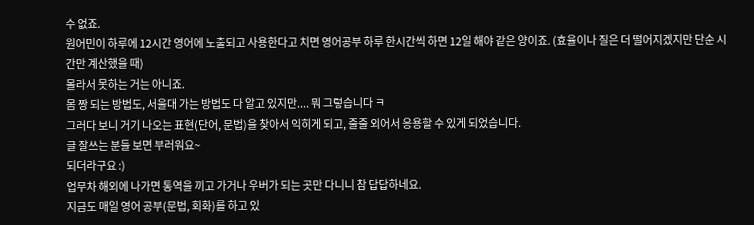수 없죠.
원어민이 하루에 12시간 영어에 노출되고 사용한다고 치면 영어공부 하루 한시간씩 하면 12일 해야 같은 양이죠. (효율이나 질은 더 떨어지겠지만 단순 시간만 계산했을 때)
몰라서 못하는 거는 아니죠.
몸 짱 되는 방법도, 서울대 가는 방법도 다 알고 있지만.... 뭐 그렇습니다 ㅋ
그러다 보니 거기 나오는 표현(단어, 문법)을 찾아서 익히게 되고, 줄줄 외어서 응용할 수 있게 되었습니다.
글 잘쓰는 분들 보면 부러워요~
되더라구요 :)
업무차 해외에 나가면 통역을 끼고 가거나 우버가 되는 곳만 다니니 참 답답하네요.
지금도 매일 영어 공부(문법, 회화)를 하고 있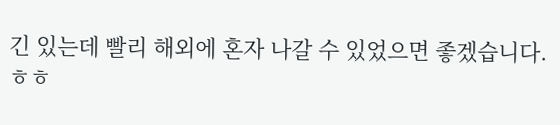긴 있는데 빨리 해외에 혼자 나갈 수 있었으면 좋겠습니다. ㅎㅎ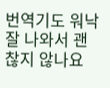번역기도 워낙 잘 나와서 괜찮지 않나요